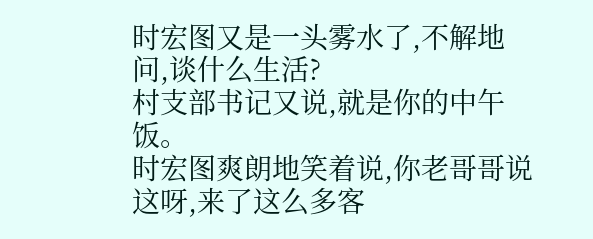时宏图又是一头雾水了,不解地问,谈什么生活?
村支部书记又说,就是你的中午饭。
时宏图爽朗地笑着说,你老哥哥说这呀,来了这么多客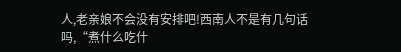人,老亲娘不会没有安排吧!西南人不是有几句话吗,“煮什么吃什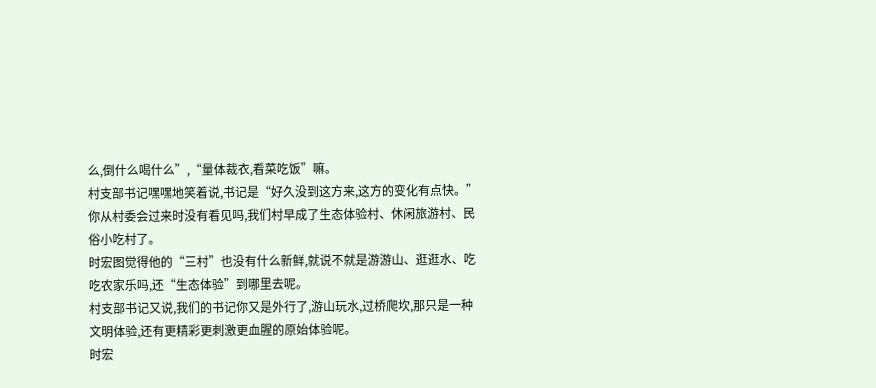么,倒什么喝什么”,“量体裁衣,看菜吃饭”嘛。
村支部书记嘿嘿地笑着说,书记是“好久没到这方来,这方的变化有点快。”你从村委会过来时没有看见吗,我们村早成了生态体验村、休闲旅游村、民俗小吃村了。
时宏图觉得他的“三村”也没有什么新鲜,就说不就是游游山、逛逛水、吃吃农家乐吗,还“生态体验”到哪里去呢。
村支部书记又说,我们的书记你又是外行了,游山玩水,过桥爬坎,那只是一种文明体验,还有更精彩更刺激更血腥的原始体验呢。
时宏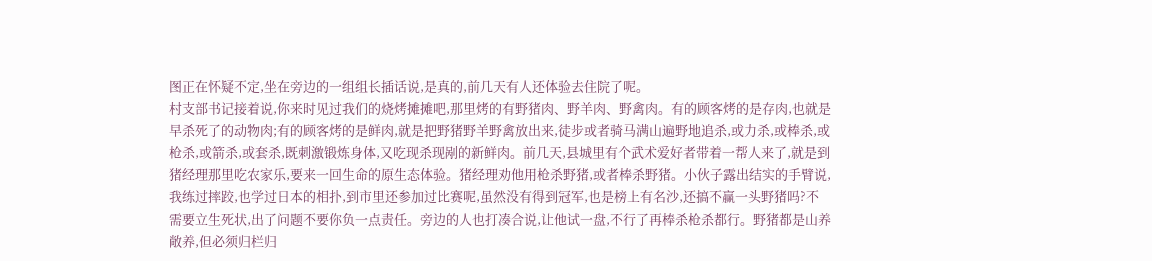图正在怀疑不定,坐在旁边的一组组长插话说,是真的,前几天有人还体验去住院了呢。
村支部书记接着说,你来时见过我们的烧烤摊摊吧,那里烤的有野猪肉、野羊肉、野禽肉。有的顾客烤的是存肉,也就是早杀死了的动物肉;有的顾客烤的是鲜肉,就是把野猪野羊野禽放出来,徒步或者骑马满山遍野地追杀,或力杀,或棒杀,或枪杀,或箭杀,或套杀,既刺激锻炼身体,又吃现杀现剐的新鲜肉。前几天,县城里有个武术爱好者带着一帮人来了,就是到猪经理那里吃农家乐,要来一回生命的原生态体验。猪经理劝他用枪杀野猪,或者棒杀野猪。小伙子露出结实的手臂说,我练过摔跤,也学过日本的相扑,到市里还参加过比赛呢,虽然没有得到冠军,也是榜上有名沙,还搞不赢一头野猪吗?不需要立生死状,出了问题不要你负一点责任。旁边的人也打凑合说,让他试一盘,不行了再棒杀枪杀都行。野猪都是山养敞养,但必须归栏归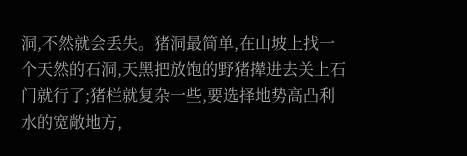洞,不然就会丢失。猪洞最简单,在山坡上找一个天然的石洞,天黑把放饱的野猪撵进去关上石门就行了;猪栏就复杂一些,要选择地势高凸利水的宽敞地方,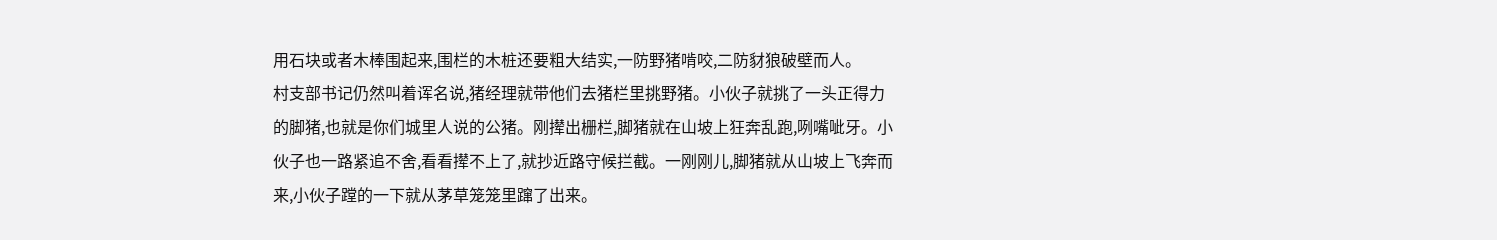用石块或者木棒围起来,围栏的木桩还要粗大结实,一防野猪啃咬,二防豺狼破壁而人。
村支部书记仍然叫着诨名说,猪经理就带他们去猪栏里挑野猪。小伙子就挑了一头正得力的脚猪,也就是你们城里人说的公猪。刚撵出栅栏,脚猪就在山坡上狂奔乱跑,咧嘴呲牙。小伙子也一路紧追不舍,看看撵不上了,就抄近路守候拦截。一刚刚儿,脚猪就从山坡上飞奔而来,小伙子蹚的一下就从茅草笼笼里蹿了出来。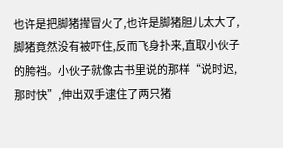也许是把脚猪撵冒火了,也许是脚猪胆儿太大了,脚猪竟然没有被吓住,反而飞身扑来,直取小伙子的胯裆。小伙子就像古书里说的那样“说时迟,那时快”,伸出双手逮住了两只猪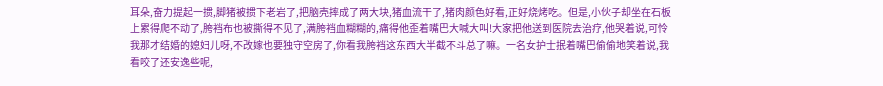耳朵,奋力提起一掼,脚猪被掼下老岩了,把脑壳摔成了两大块,猪血流干了,猪肉颜色好看,正好烧烤吃。但是,小伙子却坐在石板上累得爬不动了,胯裆布也被撕得不见了,满胯裆血糊糊的,痛得他歪着嘴巴大喊大叫!大家把他送到医院去治疗,他哭着说,可怜我那才结婚的媳妇儿呀,不改嫁也要独守空房了,你看我胯裆这东西大半截不斗总了嘛。一名女护士抿着嘴巴偷偷地笑着说,我看咬了还安逸些呢,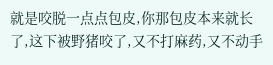就是咬脱一点点包皮,你那包皮本来就长了,这下被野猪咬了,又不打麻药,又不动手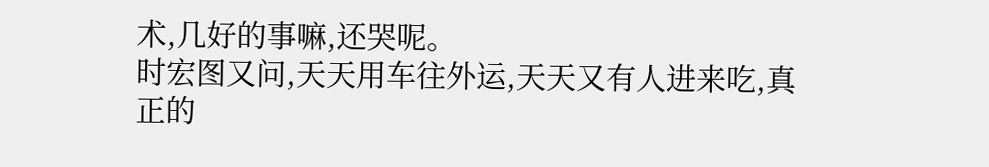术,几好的事嘛,还哭呢。
时宏图又问,天天用车往外运,天天又有人进来吃,真正的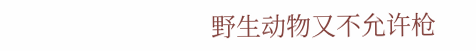野生动物又不允许枪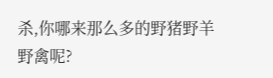杀,你哪来那么多的野猪野羊野禽呢?